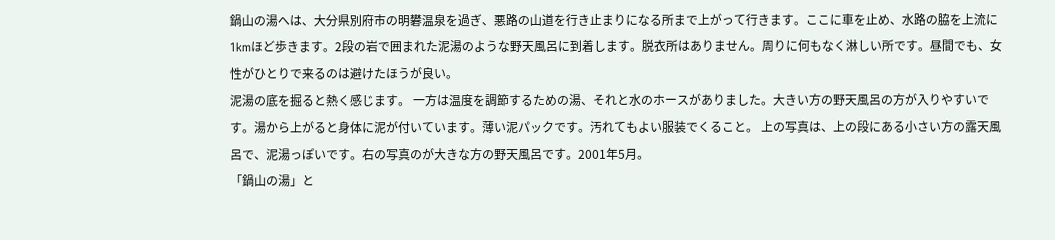鍋山の湯へは、大分県別府市の明礬温泉を過ぎ、悪路の山道を行き止まりになる所まで上がって行きます。ここに車を止め、水路の脇を上流に1kmほど歩きます。2段の岩で囲まれた泥湯のような野天風呂に到着します。脱衣所はありません。周りに何もなく淋しい所です。昼間でも、女性がひとりで来るのは避けたほうが良い。
泥湯の底を掘ると熱く感じます。 一方は温度を調節するための湯、それと水のホースがありました。大きい方の野天風呂の方が入りやすいです。湯から上がると身体に泥が付いています。薄い泥パックです。汚れてもよい服装でくること。 上の写真は、上の段にある小さい方の露天風呂で、泥湯っぽいです。右の写真のが大きな方の野天風呂です。2001年5月。
「鍋山の湯」と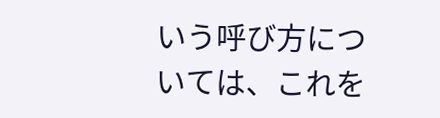いう呼び方については、これを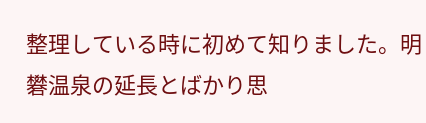整理している時に初めて知りました。明礬温泉の延長とばかり思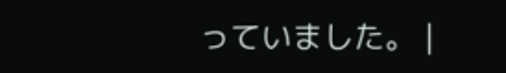っていました。 |